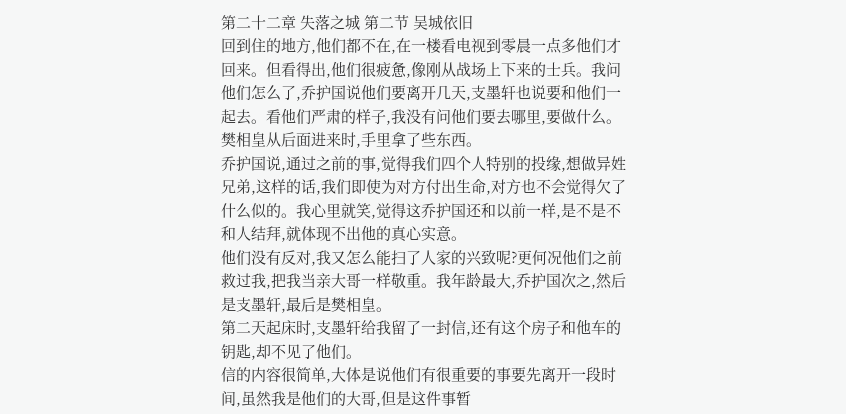第二十二章 失落之城 第二节 吴城依旧
回到住的地方,他们都不在,在一楼看电视到零晨一点多他们才回来。但看得出,他们很疲惫,像刚从战场上下来的士兵。我问他们怎么了,乔护国说他们要离开几天,支墨轩也说要和他们一起去。看他们严肃的样子,我没有问他们要去哪里,要做什么。樊相皇从后面进来时,手里拿了些东西。
乔护国说,通过之前的事,觉得我们四个人特别的投缘,想做异姓兄弟,这样的话,我们即使为对方付出生命,对方也不会觉得欠了什么似的。我心里就笑,觉得这乔护国还和以前一样,是不是不和人结拜,就体现不出他的真心实意。
他们没有反对,我又怎么能扫了人家的兴致呢?更何况他们之前救过我,把我当亲大哥一样敬重。我年龄最大,乔护国次之,然后是支墨轩,最后是樊相皇。
第二天起床时,支墨轩给我留了一封信,还有这个房子和他车的钥匙,却不见了他们。
信的内容很简单,大体是说他们有很重要的事要先离开一段时间,虽然我是他们的大哥,但是这件事暂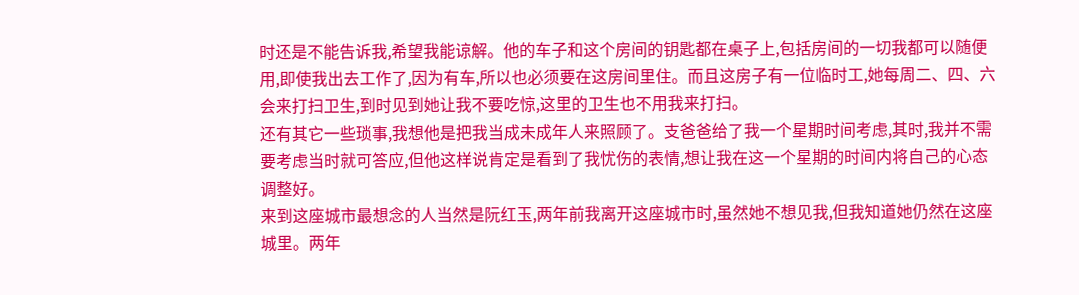时还是不能告诉我,希望我能谅解。他的车子和这个房间的钥匙都在桌子上,包括房间的一切我都可以随便用,即使我出去工作了,因为有车,所以也必须要在这房间里住。而且这房子有一位临时工,她每周二、四、六会来打扫卫生,到时见到她让我不要吃惊,这里的卫生也不用我来打扫。
还有其它一些琐事,我想他是把我当成未成年人来照顾了。支爸爸给了我一个星期时间考虑,其时,我并不需要考虑当时就可答应,但他这样说肯定是看到了我忧伤的表情,想让我在这一个星期的时间内将自己的心态调整好。
来到这座城市最想念的人当然是阮红玉,两年前我离开这座城市时,虽然她不想见我,但我知道她仍然在这座城里。两年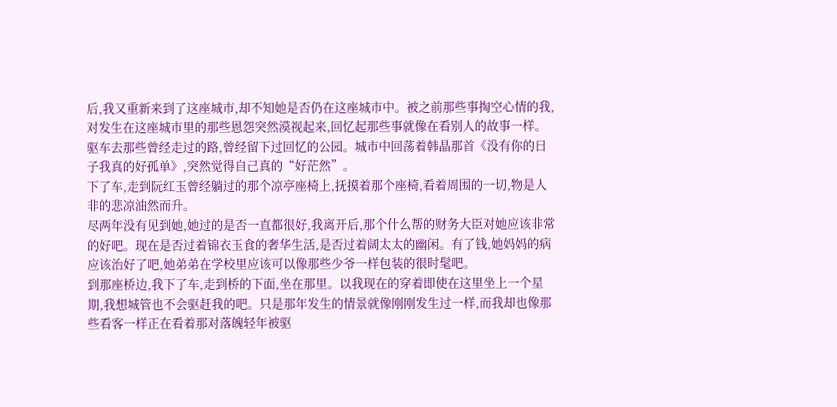后,我又重新来到了这座城市,却不知她是否仍在这座城市中。被之前那些事掏空心情的我,对发生在这座城市里的那些恩怨突然漠视起来,回忆起那些事就像在看别人的故事一样。
驱车去那些曾经走过的路,曾经留下过回忆的公园。城市中回荡着韩晶那首《没有你的日子我真的好孤单》,突然觉得自己真的“好茫然”。
下了车,走到阮红玉曾经躺过的那个凉亭座椅上,抚摸着那个座椅,看着周围的一切,物是人非的悲凉油然而升。
尽两年没有见到她,她过的是否一直都很好,我离开后,那个什么帮的财务大臣对她应该非常的好吧。现在是否过着锦衣玉食的奢华生活,是否过着阔太太的幽闲。有了钱,她妈妈的病应该治好了吧,她弟弟在学校里应该可以像那些少爷一样包装的很时髦吧。
到那座桥边,我下了车,走到桥的下面,坐在那里。以我现在的穿着即使在这里坐上一个星期,我想城管也不会驱赶我的吧。只是那年发生的情景就像刚刚发生过一样,而我却也像那些看客一样正在看着那对落魄轻年被驱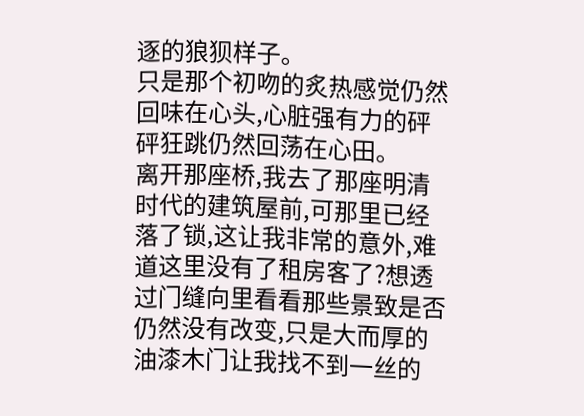逐的狼狈样子。
只是那个初吻的炙热感觉仍然回味在心头,心脏强有力的砰砰狂跳仍然回荡在心田。
离开那座桥,我去了那座明清时代的建筑屋前,可那里已经落了锁,这让我非常的意外,难道这里没有了租房客了?想透过门缝向里看看那些景致是否仍然没有改变,只是大而厚的油漆木门让我找不到一丝的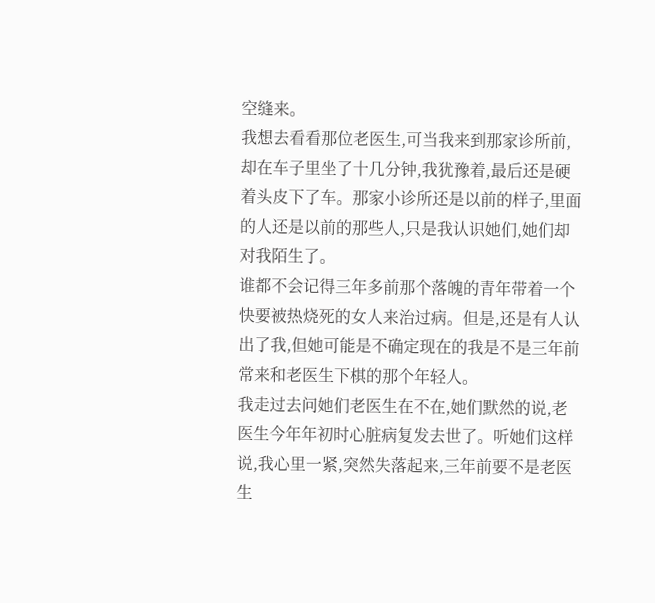空缝来。
我想去看看那位老医生,可当我来到那家诊所前,却在车子里坐了十几分钟,我犹豫着,最后还是硬着头皮下了车。那家小诊所还是以前的样子,里面的人还是以前的那些人,只是我认识她们,她们却对我陌生了。
谁都不会记得三年多前那个落魄的青年带着一个快要被热烧死的女人来治过病。但是,还是有人认出了我,但她可能是不确定现在的我是不是三年前常来和老医生下棋的那个年轻人。
我走过去问她们老医生在不在,她们默然的说,老医生今年年初时心脏病复发去世了。听她们这样说,我心里一紧,突然失落起来,三年前要不是老医生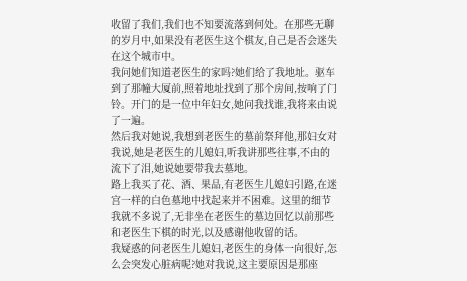收留了我们,我们也不知要流落到何处。在那些无聊的岁月中,如果没有老医生这个棋友,自己是否会迷失在这个城市中。
我问她们知道老医生的家吗?她们给了我地址。驱车到了那幢大厦前,照着地址找到了那个房间,按响了门铃。开门的是一位中年妇女,她问我找谁,我将来由说了一遍。
然后我对她说,我想到老医生的墓前祭拜他,那妇女对我说,她是老医生的儿媳妇,听我讲那些往事,不由的流下了泪,她说她要带我去墓地。
路上我买了花、酒、果品,有老医生儿媳妇引路,在迷宫一样的白色墓地中找起来并不困难。这里的细节我就不多说了,无非坐在老医生的墓边回忆以前那些和老医生下棋的时光,以及感谢他收留的话。
我疑惑的问老医生儿媳妇,老医生的身体一向很好,怎么会突发心脏病呢?她对我说,这主要原因是那座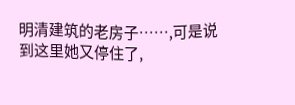明清建筑的老房子……,可是说到这里她又停住了,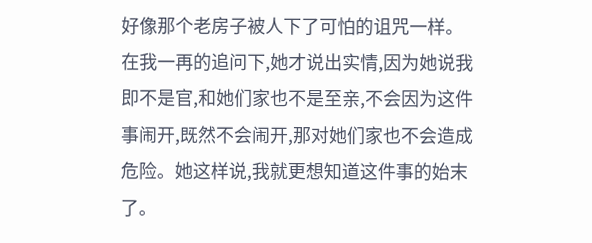好像那个老房子被人下了可怕的诅咒一样。
在我一再的追问下,她才说出实情,因为她说我即不是官,和她们家也不是至亲,不会因为这件事闹开,既然不会闹开,那对她们家也不会造成危险。她这样说,我就更想知道这件事的始末了。